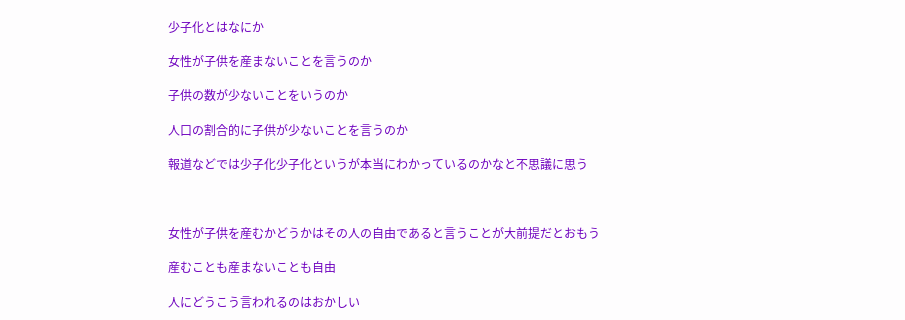少子化とはなにか

女性が子供を産まないことを言うのか

子供の数が少ないことをいうのか

人口の割合的に子供が少ないことを言うのか

報道などでは少子化少子化というが本当にわかっているのかなと不思議に思う



女性が子供を産むかどうかはその人の自由であると言うことが大前提だとおもう

産むことも産まないことも自由

人にどうこう言われるのはおかしい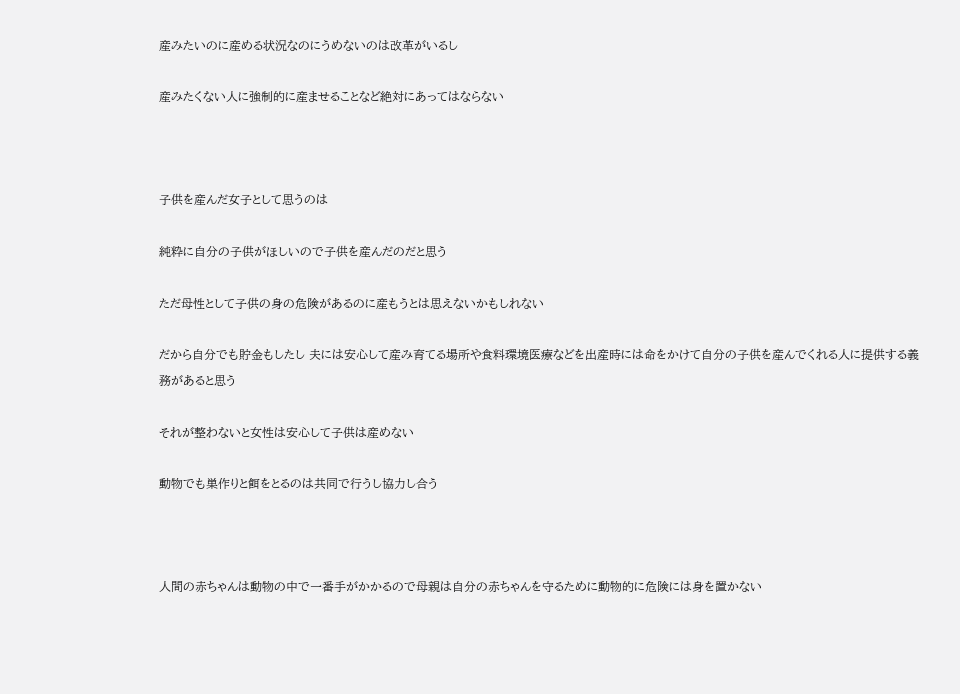産みたいのに産める状況なのにうめないのは改革がいるし

産みたくない人に強制的に産ませることなど絶対にあってはならない



子供を産んだ女子として思うのは

純粋に自分の子供がほしいので子供を産んだのだと思う

ただ母性として子供の身の危険があるのに産もうとは思えないかもしれない

だから自分でも貯金もしたし 夫には安心して産み育てる場所や食料環境医療などを出産時には命をかけて自分の子供を産んでくれる人に提供する義務があると思う

それが整わないと女性は安心して子供は産めない

動物でも巣作りと餌をとるのは共同で行うし協力し合う



人間の赤ちゃんは動物の中で一番手がかかるので母親は自分の赤ちゃんを守るために動物的に危険には身を置かない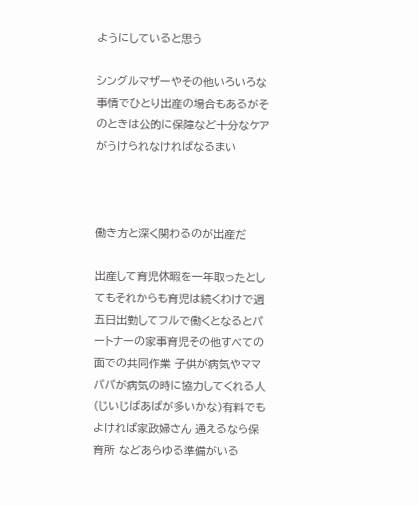ようにしていると思う

シングルマザーやその他いろいろな事情でひとり出産の場合もあるがそのときは公的に保障など十分なケアがうけられなければなるまい



働き方と深く関わるのが出産だ

出産して育児休暇を一年取ったとしてもそれからも育児は続くわけで週五日出勤してフルで働くとなるとパートナーの家事育児その他すべての面での共同作業 子供が病気やママパパが病気の時に協力してくれる人(じいじばあばが多いかな)有料でもよければ家政婦さん 通えるなら保育所 などあらゆる準備がいる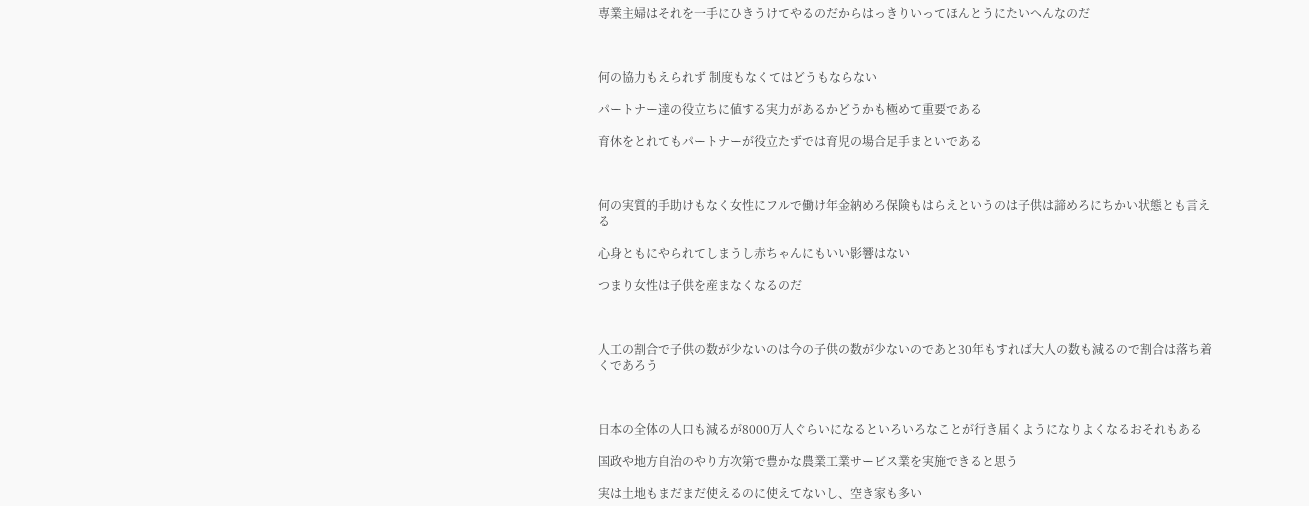専業主婦はそれを一手にひきうけてやるのだからはっきりいってほんとうにたいへんなのだ



何の協力もえられず 制度もなくてはどうもならない

パートナー達の役立ちに値する実力があるかどうかも極めて重要である

育休をとれてもパートナーが役立たずでは育児の場合足手まといである



何の実質的手助けもなく女性にフルで働け年金納めろ保険もはらえというのは子供は諦めろにちかい状態とも言える

心身ともにやられてしまうし赤ちゃんにもいい影響はない

つまり女性は子供を産まなくなるのだ



人工の割合で子供の数が少ないのは今の子供の数が少ないのであと30年もすれば大人の数も減るので割合は落ち着くであろう



日本の全体の人口も減るが8000万人ぐらいになるといろいろなことが行き届くようになりよくなるおそれもある

国政や地方自治のやり方次第で豊かな農業工業サービス業を実施できると思う

実は土地もまだまだ使えるのに使えてないし、空き家も多い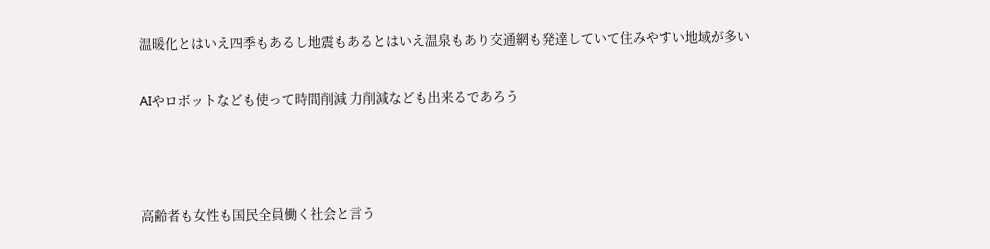温暖化とはいえ四季もあるし地震もあるとはいえ温泉もあり交通網も発達していて住みやすい地域が多い

AIやロボットなども使って時間削減 力削減なども出来るであろう



高齢者も女性も国民全員働く社会と言う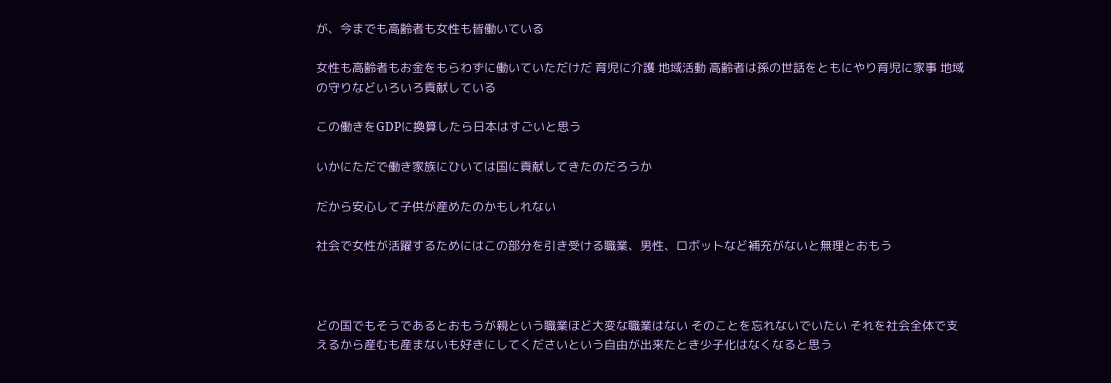が、今までも高齢者も女性も皆働いている

女性も高齢者もお金をもらわずに働いていただけだ 育児に介護 地域活動 高齢者は孫の世話をともにやり育児に家事 地域の守りなどいろいろ貢献している

この働きをGDPに換算したら日本はすごいと思う

いかにただで働き家族にひいては国に貢献してきたのだろうか

だから安心して子供が産めたのかもしれない

社会で女性が活躍するためにはこの部分を引き受ける職業、男性、ロボットなど補充がないと無理とおもう



どの国でもそうであるとおもうが親という職業ほど大変な職業はない そのことを忘れないでいたい それを社会全体で支えるから産むも産まないも好きにしてくださいという自由が出来たとき少子化はなくなると思う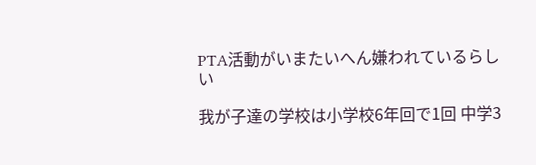PTA活動がいまたいへん嫌われているらしい

我が子達の学校は小学校6年回で1回 中学3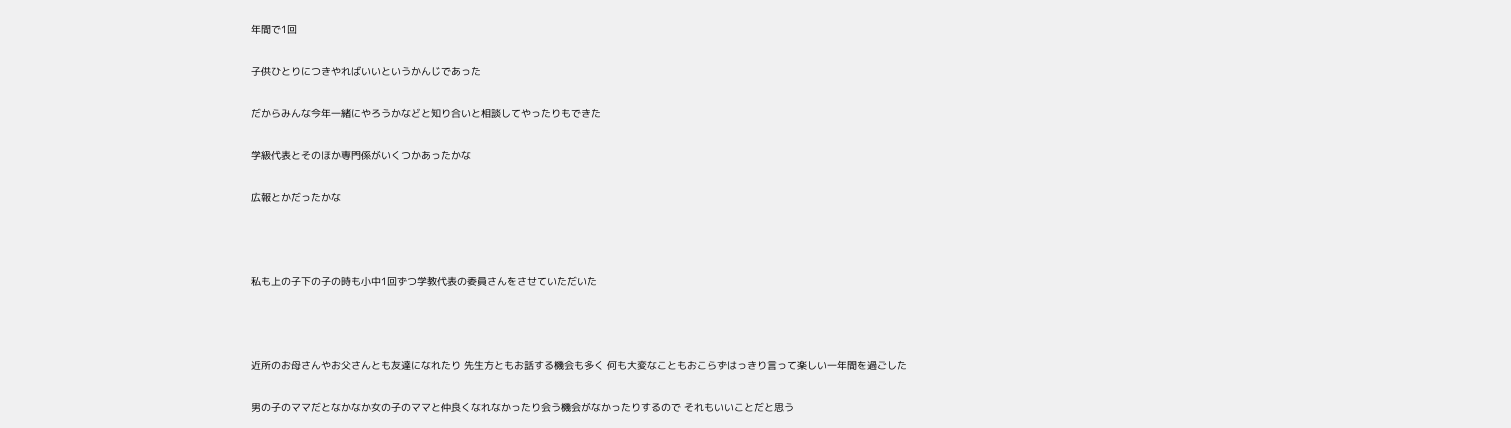年間で1回

子供ひとりにつきやればいいというかんじであった

だからみんな今年一緒にやろうかなどと知り合いと相談してやったりもできた

学級代表とそのほか専門係がいくつかあったかな

広報とかだったかな



私も上の子下の子の時も小中1回ずつ学教代表の委員さんをさせていただいた



近所のお母さんやお父さんとも友達になれたり 先生方ともお話する機会も多く 何も大変なこともおこらずはっきり言って楽しい一年間を過ごした

男の子のママだとなかなか女の子のママと仲良くなれなかったり会う機会がなかったりするので それもいいことだと思う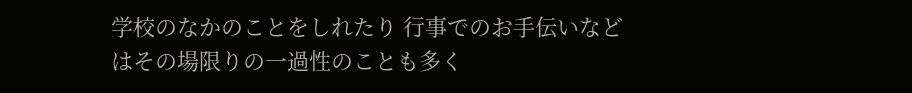学校のなかのことをしれたり 行事でのお手伝いなどはその場限りの一過性のことも多く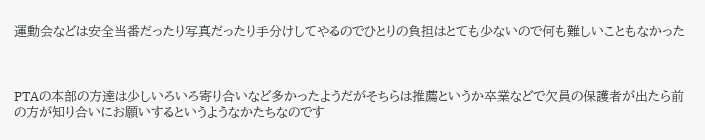運動会などは安全当番だったり写真だったり手分けしてやるのでひとりの負担はとても少ないので何も難しいこともなかった



PTAの本部の方達は少しいろいろ寄り合いなど多かったようだがそちらは推薦というか卒業などで欠員の保護者が出たら前の方が知り合いにお願いするというようなかたちなのです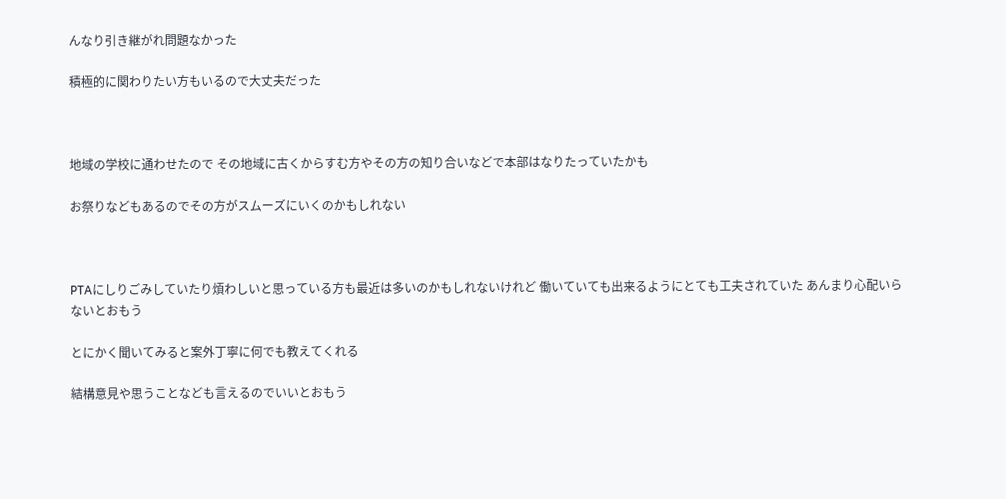んなり引き継がれ問題なかった

積極的に関わりたい方もいるので大丈夫だった



地域の学校に通わせたので その地域に古くからすむ方やその方の知り合いなどで本部はなりたっていたかも

お祭りなどもあるのでその方がスムーズにいくのかもしれない



PTAにしりごみしていたり煩わしいと思っている方も最近は多いのかもしれないけれど 働いていても出来るようにとても工夫されていた あんまり心配いらないとおもう

とにかく聞いてみると案外丁寧に何でも教えてくれる

結構意見や思うことなども言えるのでいいとおもう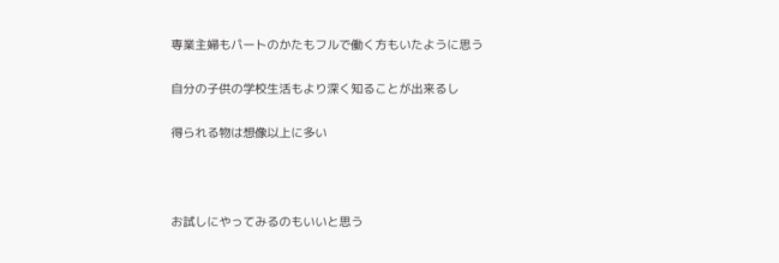専業主婦もパートのかたもフルで働く方もいたように思う

自分の子供の学校生活もより深く知ることが出来るし

得られる物は想像以上に多い



お試しにやってみるのもいいと思う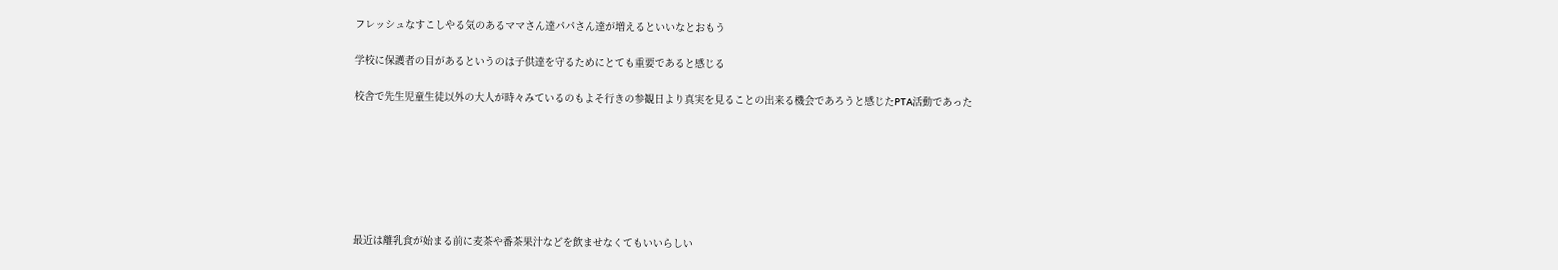フレッシュなすこしやる気のあるママさん達パパさん達が増えるといいなとおもう

学校に保護者の目があるというのは子供達を守るためにとても重要であると感じる

校舎で先生児童生徒以外の大人が時々みているのもよそ行きの参観日より真実を見ることの出来る機会であろうと感じたPTA活動であった







最近は離乳食が始まる前に麦茶や番茶果汁などを飲ませなくてもいいらしい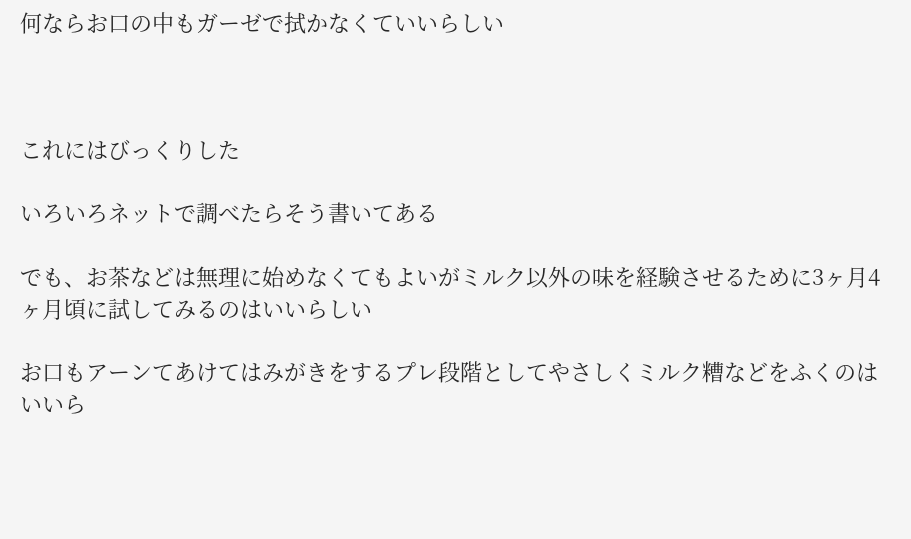何ならお口の中もガーゼで拭かなくていいらしい



これにはびっくりした

いろいろネットで調べたらそう書いてある

でも、お茶などは無理に始めなくてもよいがミルク以外の味を経験させるために3ヶ月4ヶ月頃に試してみるのはいいらしい

お口もアーンてあけてはみがきをするプレ段階としてやさしくミルク糟などをふくのはいいら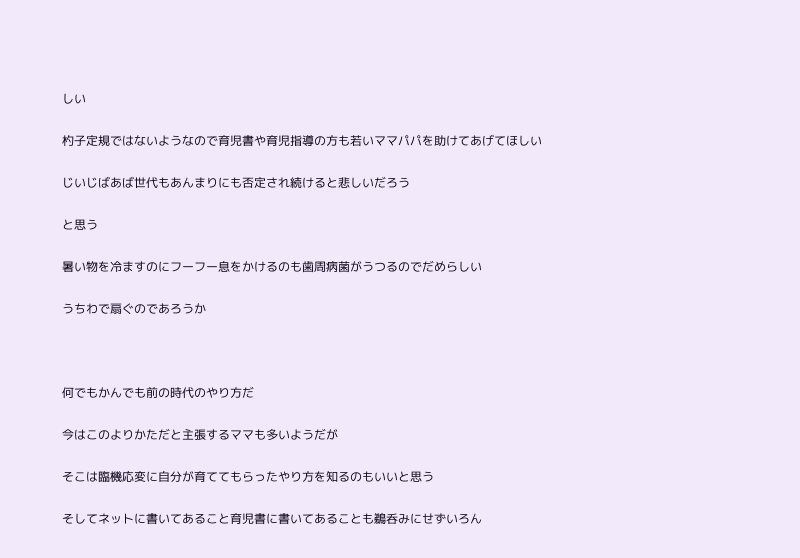しい

杓子定規ではないようなので育児書や育児指導の方も若いママパパを助けてあげてほしい

じいじばあば世代もあんまりにも否定され続けると悲しいだろう

と思う

暑い物を冷ますのにフーフー息をかけるのも歯周病菌がうつるのでだめらしい

うちわで扇ぐのであろうか



何でもかんでも前の時代のやり方だ

今はこのよりかただと主張するママも多いようだが

そこは臨機応変に自分が育ててもらったやり方を知るのもいいと思う

そしてネットに書いてあること育児書に書いてあることも鵜呑みにせずいろん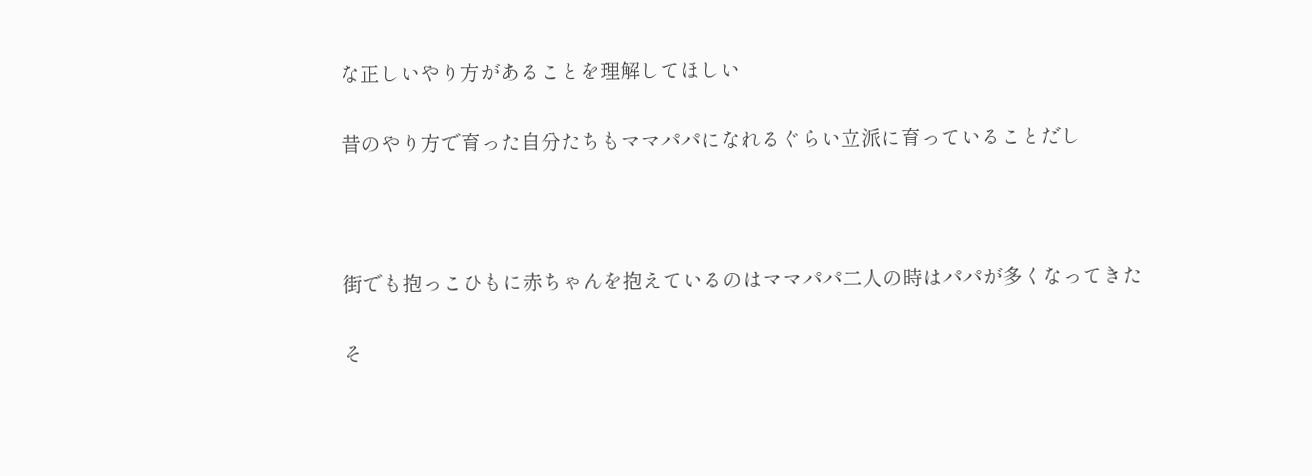な正しいやり方があることを理解してほしい

昔のやり方で育った自分たちもママパパになれるぐらい立派に育っていることだし



街でも抱っこひもに赤ちゃんを抱えているのはママパパ二人の時はパパが多くなってきた

そ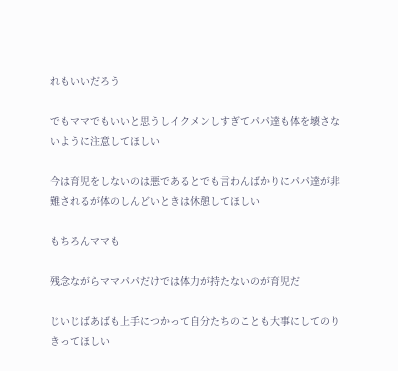れもいいだろう

でもママでもいいと思うしイクメンしすぎてパパ達も体を壊さないように注意してほしい

今は育児をしないのは悪であるとでも言わんばかりにパパ達が非難されるが体のしんどいときは休憩してほしい

もちろんママも

残念ながらママパパだけでは体力が持たないのが育児だ

じいじばあばも上手につかって自分たちのことも大事にしてのりきってほしい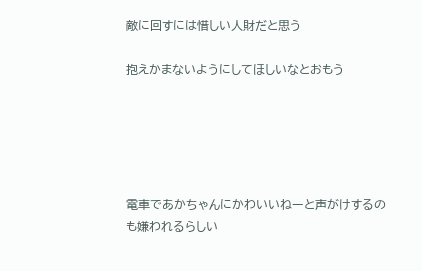敵に回すには惜しい人財だと思う

抱えかまないようにしてほしいなとおもう





電車であかちゃんにかわいいねーと声がけするのも嫌われるらしい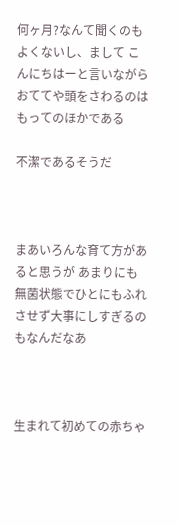何ヶ月?なんて聞くのもよくないし、まして こんにちはーと言いながらおててや頭をさわるのはもってのほかである

不潔であるそうだ



まあいろんな育て方があると思うが あまりにも無菌状態でひとにもふれさせず大事にしすぎるのもなんだなあ



生まれて初めての赤ちゃ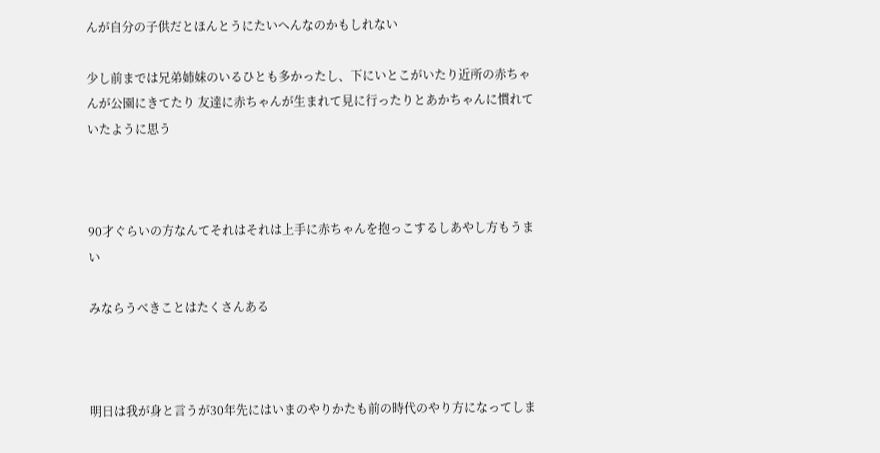んが自分の子供だとほんとうにたいへんなのかもしれない

少し前までは兄弟姉妹のいるひとも多かったし、下にいとこがいたり近所の赤ちゃんが公園にきてたり 友達に赤ちゃんが生まれて見に行ったりとあかちゃんに慣れていたように思う



90才ぐらいの方なんてそれはそれは上手に赤ちゃんを抱っこするしあやし方もうまい

みならうべきことはたくさんある



明日は我が身と言うが30年先にはいまのやりかたも前の時代のやり方になってしま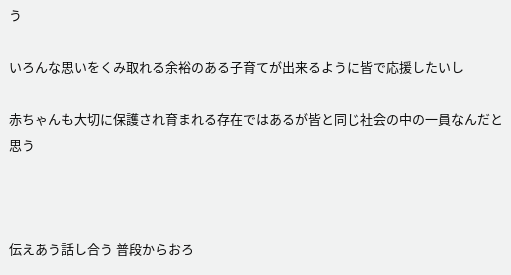う

いろんな思いをくみ取れる余裕のある子育てが出来るように皆で応援したいし

赤ちゃんも大切に保護され育まれる存在ではあるが皆と同じ社会の中の一員なんだと思う



伝えあう話し合う 普段からおろ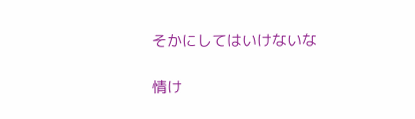そかにしてはいけないな

情け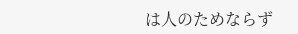は人のためならず